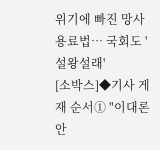위기에 빠진 망사용료법… 국회도 '설왕설래'
[소박스]◆기사 게재 순서① "이대론 안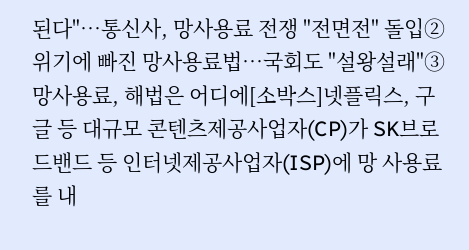된다"…통신사, 망사용료 전쟁 "전면전" 돌입② 위기에 빠진 망사용료법…국회도 "설왕설래"③ 망사용료, 해법은 어디에[소박스]넷플릭스, 구글 등 대규모 콘텐츠제공사업자(CP)가 SK브로드밴드 등 인터넷제공사업자(ISP)에 망 사용료를 내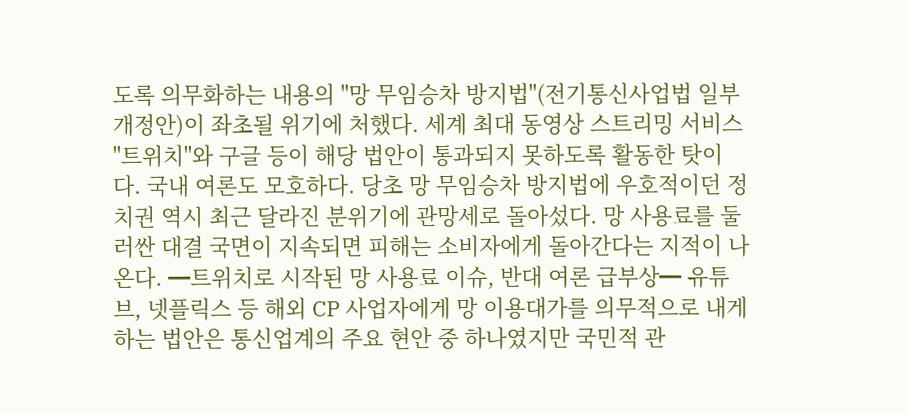도록 의무화하는 내용의 "망 무임승차 방지법"(전기통신사업법 일부 개정안)이 좌초될 위기에 처했다. 세계 최대 동영상 스트리밍 서비스 "트위치"와 구글 등이 해당 법안이 통과되지 못하도록 활동한 탓이다. 국내 여론도 모호하다. 당초 망 무임승차 방지법에 우호적이던 정치권 역시 최근 달라진 분위기에 관망세로 돌아섰다. 망 사용료를 둘러싼 대결 국면이 지속되면 피해는 소비자에게 돌아간다는 지적이 나온다. ━트위치로 시작된 망 사용료 이슈, 반대 여론 급부상━ 유튜브, 넷플릭스 등 해외 CP 사업자에게 망 이용대가를 의무적으로 내게 하는 법안은 통신업계의 주요 현안 중 하나였지만 국민적 관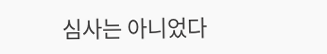심사는 아니었다